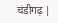चंडीगढ़ |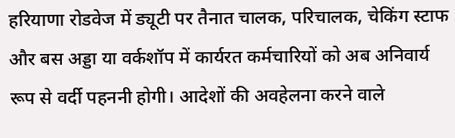हरियाणा रोडवेज में ड्यूटी पर तैनात चालक, परिचालक, चेकिंग स्टाफ और बस अड्डा या वर्कशॉप में कार्यरत कर्मचारियों को अब अनिवार्य रूप से वर्दी पहननी होगी। आदेशों की अवहेलना करने वाले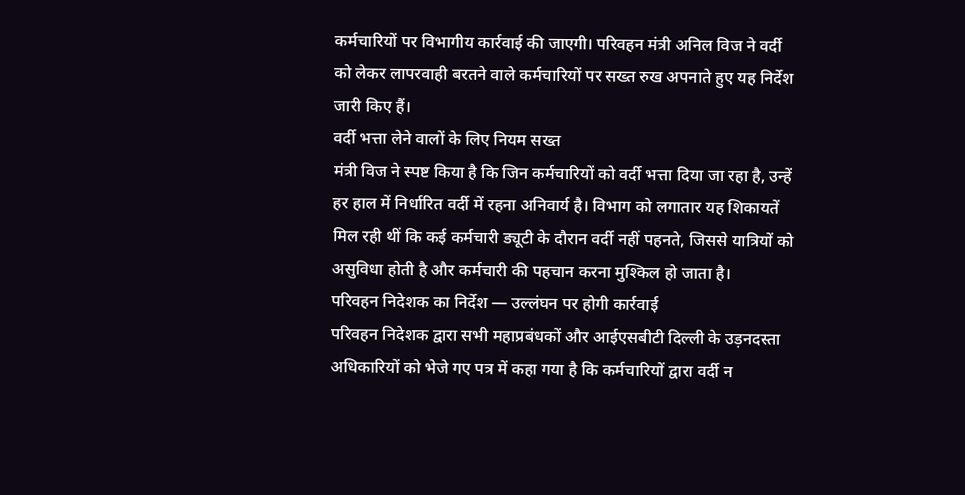कर्मचारियों पर विभागीय कार्रवाई की जाएगी। परिवहन मंत्री अनिल विज ने वर्दी को लेकर लापरवाही बरतने वाले कर्मचारियों पर सख्त रुख अपनाते हुए यह निर्देश जारी किए हैं।
वर्दी भत्ता लेने वालों के लिए नियम सख्त
मंत्री विज ने स्पष्ट किया है कि जिन कर्मचारियों को वर्दी भत्ता दिया जा रहा है, उन्हें हर हाल में निर्धारित वर्दी में रहना अनिवार्य है। विभाग को लगातार यह शिकायतें मिल रही थीं कि कई कर्मचारी ड्यूटी के दौरान वर्दी नहीं पहनते, जिससे यात्रियों को असुविधा होती है और कर्मचारी की पहचान करना मुश्किल हो जाता है।
परिवहन निदेशक का निर्देश — उल्लंघन पर होगी कार्रवाई
परिवहन निदेशक द्वारा सभी महाप्रबंधकों और आईएसबीटी दिल्ली के उड़नदस्ता अधिकारियों को भेजे गए पत्र में कहा गया है कि कर्मचारियों द्वारा वर्दी न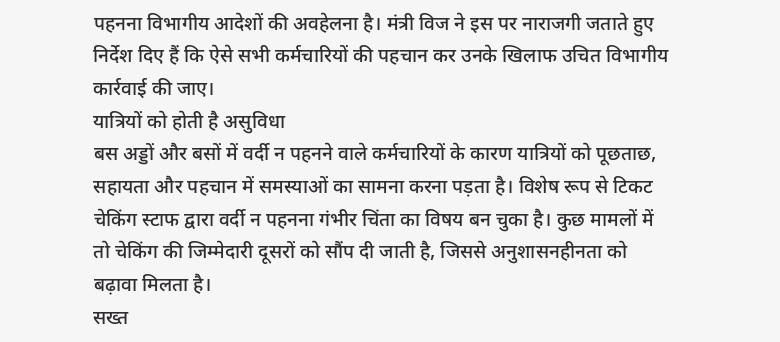पहनना विभागीय आदेशों की अवहेलना है। मंत्री विज ने इस पर नाराजगी जताते हुए निर्देश दिए हैं कि ऐसे सभी कर्मचारियों की पहचान कर उनके खिलाफ उचित विभागीय कार्रवाई की जाए।
यात्रियों को होती है असुविधा
बस अड्डों और बसों में वर्दी न पहनने वाले कर्मचारियों के कारण यात्रियों को पूछताछ, सहायता और पहचान में समस्याओं का सामना करना पड़ता है। विशेष रूप से टिकट चेकिंग स्टाफ द्वारा वर्दी न पहनना गंभीर चिंता का विषय बन चुका है। कुछ मामलों में तो चेकिंग की जिम्मेदारी दूसरों को सौंप दी जाती है, जिससे अनुशासनहीनता को बढ़ावा मिलता है।
सख्त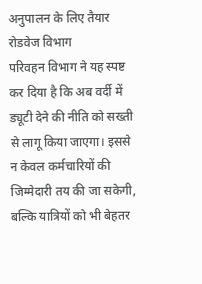अनुपालन के लिए तैयार रोडवेज विभाग
परिवहन विभाग ने यह स्पष्ट कर दिया है कि अब वर्दी में ड्यूटी देने की नीति को सख्ती से लागू किया जाएगा। इससे न केवल कर्मचारियों की जिम्मेदारी तय की जा सकेगी, बल्कि यात्रियों को भी बेहतर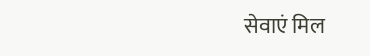सेवाएं मिल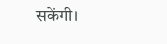सकेंगी।